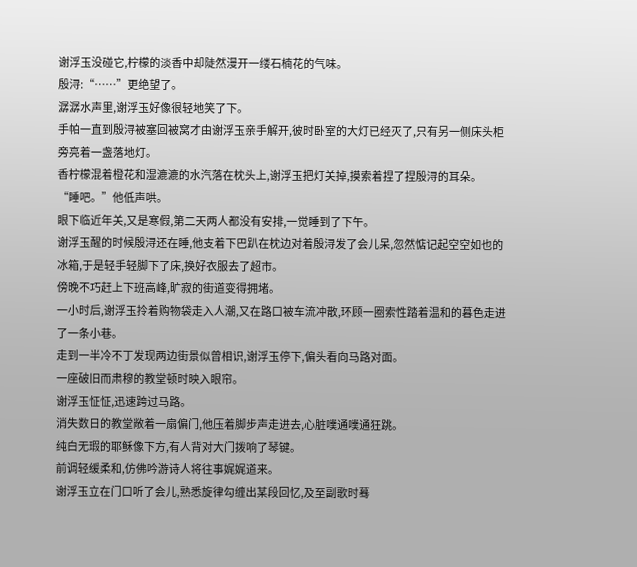谢浮玉没碰它,柠檬的淡香中却陡然漫开一缕石楠花的气味。
殷浔:“……”更绝望了。
潺潺水声里,谢浮玉好像很轻地笑了下。
手帕一直到殷浔被塞回被窝才由谢浮玉亲手解开,彼时卧室的大灯已经灭了,只有另一侧床头柜旁亮着一盏落地灯。
香柠檬混着橙花和湿漉漉的水汽落在枕头上,谢浮玉把灯关掉,摸索着捏了捏殷浔的耳朵。
“睡吧。”他低声哄。
眼下临近年关,又是寒假,第二天两人都没有安排,一觉睡到了下午。
谢浮玉醒的时候殷浔还在睡,他支着下巴趴在枕边对着殷浔发了会儿呆,忽然惦记起空空如也的冰箱,于是轻手轻脚下了床,换好衣服去了超市。
傍晚不巧赶上下班高峰,旷寂的街道变得拥堵。
一小时后,谢浮玉拎着购物袋走入人潮,又在路口被车流冲散,环顾一圈索性踏着温和的暮色走进了一条小巷。
走到一半冷不丁发现两边街景似曾相识,谢浮玉停下,偏头看向马路对面。
一座破旧而肃穆的教堂顿时映入眼帘。
谢浮玉怔怔,迅速跨过马路。
消失数日的教堂敞着一扇偏门,他压着脚步声走进去,心脏噗通噗通狂跳。
纯白无瑕的耶稣像下方,有人背对大门拨响了琴键。
前调轻缓柔和,仿佛吟游诗人将往事娓娓道来。
谢浮玉立在门口听了会儿,熟悉旋律勾缠出某段回忆,及至副歌时蓦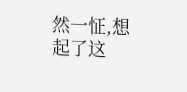然一怔,想起了这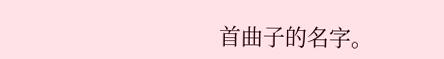首曲子的名字。